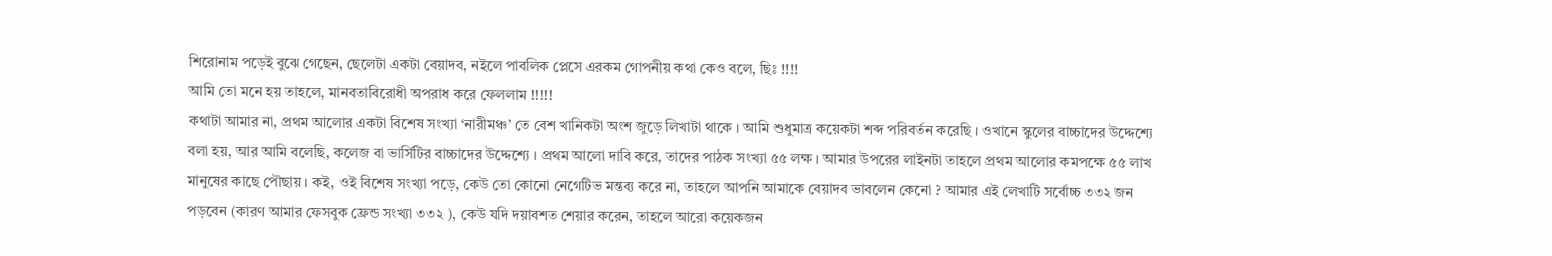শিরোনাম পড়েই বুঝে গেছেন, ছেলেটা একটা বেয়াদব, নইলে পাবলিক প্লেসে এরকম গোপনীয় কথা কেও বলে, ছিঃ !!!!
আমি তো মনে হয় তাহলে, মানবতাবিরোধী অপরাধ করে ফেললাম !!!!!
কথাটা আমার না, প্রথম আলোর একটা বিশেষ সংখ্যা ‘নারীমঞ্চ’ তে বেশ খানিকটা অংশ জুড়ে লিখাটা থাকে । আমি শুধুমাত্র কয়েকটা শব্দ পরিবর্তন করেছি । ওখানে স্কুলের বাচ্চাদের উদ্দেশ্যে বলা হয়, আর আমি বলেছি, কলেজ বা ভার্সিটির বাচ্চাদের উদ্দেশ্যে । প্রথম আলো দাবি করে, তাদের পাঠক সংখ্যা ৫৫ লক্ষ । আমার উপরের লাইনটা তাহলে প্রথম আলোর কমপক্ষে ৫৫ লাখ মানুষের কাছে পৌছায় । কই, ওই বিশেষ সংখ্যা পড়ে, কেউ তো কোনো নেগেটিভ মন্তব্য করে না, তাহলে আপনি আমাকে বেয়াদব ভাবলেন কেনো ? আমার এই লেখাটি সর্বোচ্চ ৩৩২ জন পড়বেন (কারণ আমার ফেসবুক ফ্রেন্ড সংখ্যা ৩৩২ ), কেউ যদি দয়াবশত শেয়ার করেন, তাহলে আরো কয়েকজন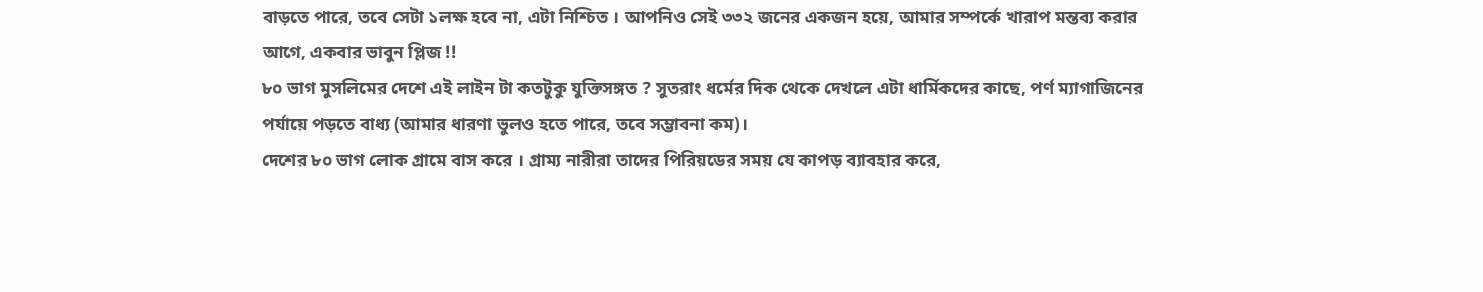বাড়তে পারে, তবে সেটা ১লক্ষ হবে না, এটা নিশ্চিত । আপনিও সেই ৩৩২ জনের একজন হয়ে, আমার সম্পর্কে খারাপ মন্তব্য করার আগে, একবার ভাবুন প্লিজ !!
৮০ ভাগ মুসলিমের দেশে এই লাইন টা কতটুকু যুক্তিসঙ্গত ? সুতরাং ধর্মের দিক থেকে দেখলে এটা ধার্মিকদের কাছে, পর্ণ ম্যাগাজিনের পর্যায়ে পড়তে বাধ্য (আমার ধারণা ভুলও হতে পারে, তবে সম্ভাবনা কম)।
দেশের ৮০ ভাগ লোক গ্রামে বাস করে । গ্রাম্য নারীরা তাদের পিরিয়ডের সময় যে কাপড় ব্যাবহার করে,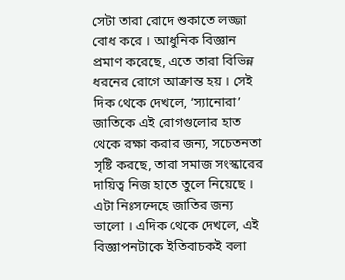সেটা তারা রোদে শুকাতে লজ্জা বোধ করে । আধুনিক বিজ্ঞান প্রমাণ করেছে, এতে তারা বিভিন্ন ধরনের রোগে আক্রান্ত হয় । সেই দিক থেকে দেখলে, ‘স্যানোরা’ জাতিকে এই রোগগুলোর হাত থেকে রক্ষা করার জন্য, সচেতনতা সৃষ্টি করছে, তারা সমাজ সংস্কারের দায়িত্ব নিজ হাতে তুলে নিয়েছে । এটা নিঃসন্দেহে জাতির জন্য ভালো । এদিক থেকে দেখলে, এই বিজ্ঞাপনটাকে ইতিবাচকই বলা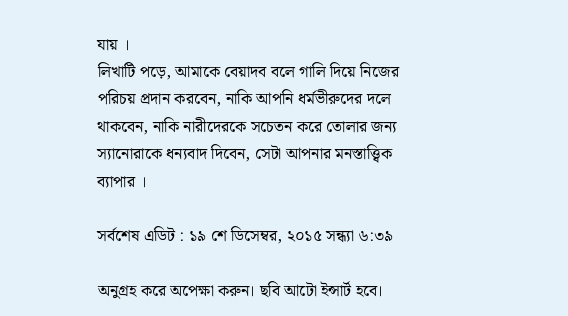যায় ।
লিখাটি পড়ে, আমাকে বেয়াদব বলে গালি দিয়ে নিজের পরিচয় প্রদান করবেন, নাকি আপনি ধর্মভীরুদের দলে থাকবেন, নাকি নারীদেরকে সচেতন করে তোলার জন্য স্যানোরাকে ধন্যবাদ দিবেন, সেটা আপনার মনস্তাত্ত্বিক ব্যাপার ।

সর্বশেষ এডিট : ১৯ শে ডিসেম্বর, ২০১৫ সন্ধ্যা ৬:৩৯

অনুগ্রহ করে অপেক্ষা করুন। ছবি আটো ইন্সার্ট হবে।